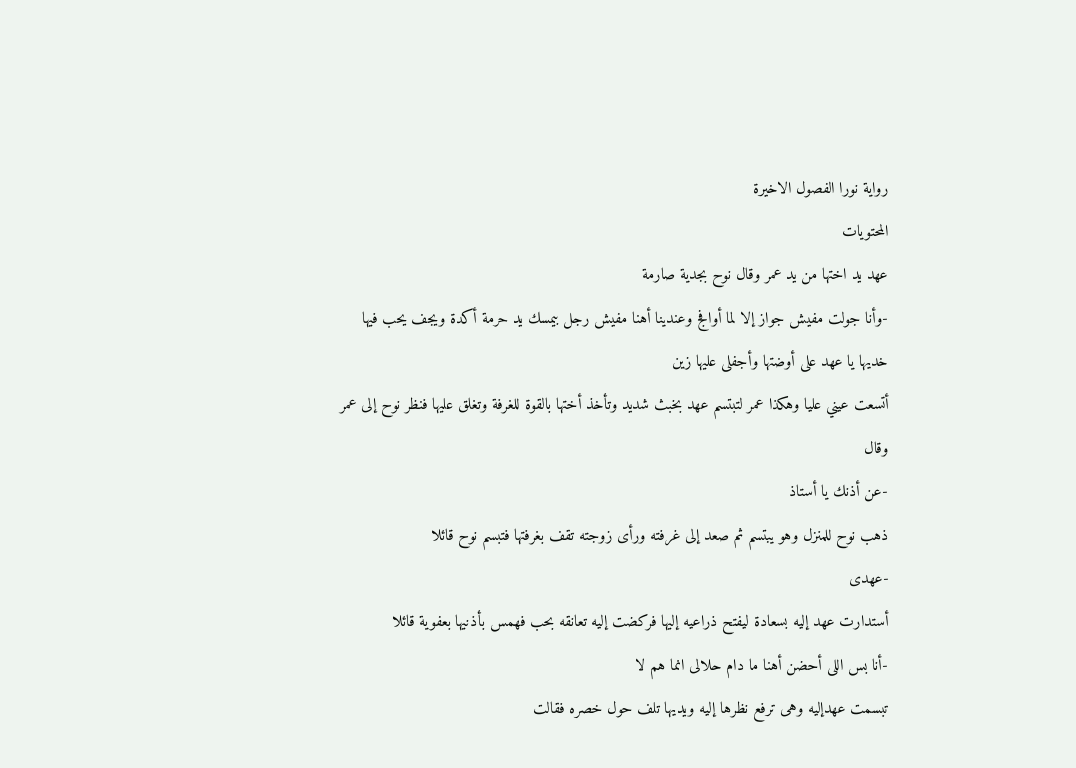رواية نورا الفصول الاخيرة
المحتويات
عهد يد اختها من يد عمر وقال نوح بجدية صارمة
-وأنا جولت مفيش جواز إلا لما أوافج وعندينا أهنا مفيش رجل بيمسك يد حرمة أكدة ويجف يحب فيها خديها يا عهد على أوضتها وأجفلى عليها زين
أتسعت عيني عليا وهكذا عمر لتبتسم عهد بخبث شديد وتأخذ أختها بالقوة للغرفة وتغلق عليها فنظر نوح إلى عمر وقال
-عن أذنك يا أستاذ
ذهب نوح للمنزل وهو يبتسم ثم صعد إلى غرفته ورأى زوجته تقف بغرفتها فتبسم نوح قائلا
-عهدى
أستدارت عهد إليه بسعادة ليفتح ذراعيه إليها فركضت إليه تعانقه بحب فهمس بأذنيها بعفوية قائلا
-أنا بس اللى أحضن أهنا ما دام حلالى انما هم لا
تبسمت عهدإليه وهى ترفع نظرها إليه ويديها تلف حول خصره فقالت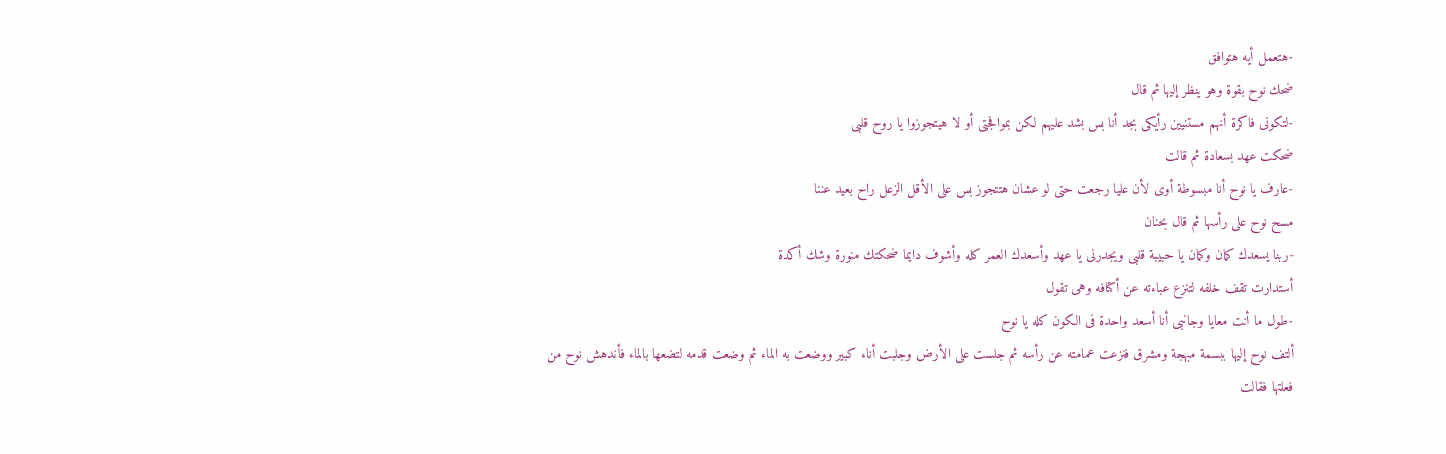-هتعمل أيه هتوافق
ضحك نوح بقوة وهو ينظر إليها ثم قال
-لتكونى فاكرة أنهم مستنيين رأيكى بجد أنا بس بشد عليهم لكن بموافجتى أو لا هيتجوزوا يا روح قلبى
ضحكت عهد بسعادة ثم قالت
-عارف يا نوح أنا مبسوطة أوى لأن عليا رجعت حتى لو عشان هتتجوز بس على الأقل الزعل راح بعيد عننا
مسح نوح على رأسها ثم قال بحنان
-ربنا يسعدك كمان وكمان يا حبيبة قلبى ويجدرنى يا عهد وأسعدك العمر كله وأشوف دايما ضحكتك منورة وشك أكدة
أستدارت تقف خلفه لتنزع عباءته عن أكتافه وهى تقول
-طول ما أنت معايا وجانبى أنا أسعد واحدة فى الكون كله يا نوح
ألتف نوح إليها ببسمة مبهجة ومشرق فنزعت عمامته عن رأسه ثم جلست على الأرض وجلبت أناء كبير ووضعت به الماء ثم وضعت قدمه لتضعها بالماء فأندهش نوح من فعلتها فقالت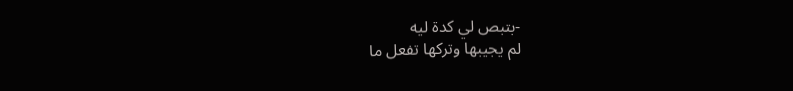-بتبص لي كدة ليه
لم يجيبها وتركها تفعل ما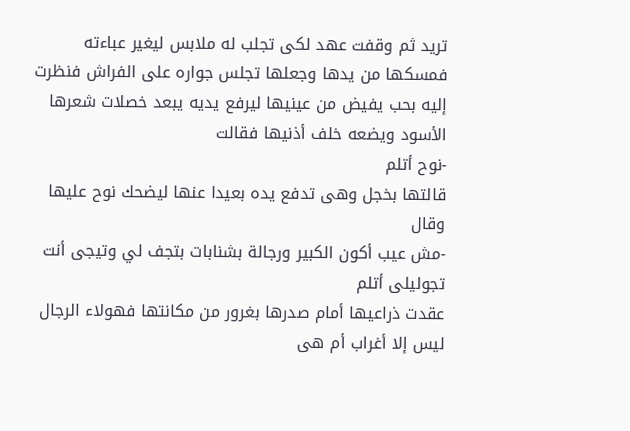تريد ثم وقفت عهد لكى تجلب له ملابس ليغير عباءته فمسكها من يدها وجعلها تجلس جواره على الفراش فنظرت إليه بحب يفيض من عينيها ليرفع يديه يبعد خصلات شعرها الأسود ويضعه خلف أذنيها فقالت
-نوح أتلم
قالتها بخجل وهى تدفع يده بعيدا عنها ليضحك نوح عليها وقال
-مش عيب أكون الكبير ورجالة بشنابات بتجف لي وتيجى أنت تجوليلى أتلم
عقدت ذراعيها أمام صدرها بغرور من مكانتها فهولاء الرجال ليس إلا أغراب أم هى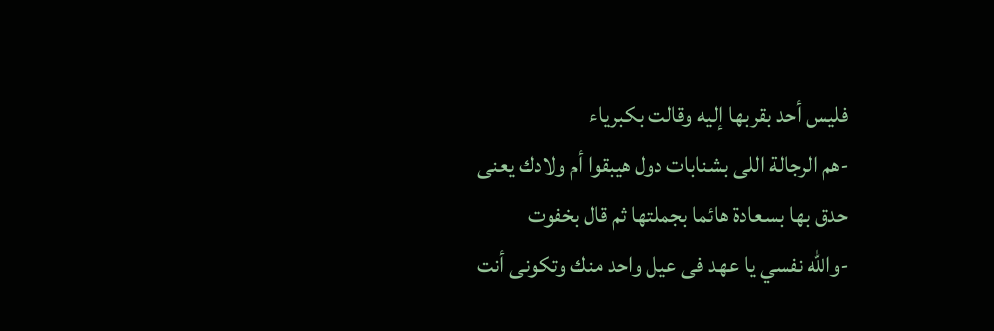فليس أحد بقربها إليه وقالت بكبرياء
-هم الرجالة اللى بشنابات دول هيبقوا أم ولادك يعنى
حدق بها بسعادة هائما بجملتها ثم قال بخفوت
-والله نفسي يا عهد فى عيل واحد منك وتكونى أنت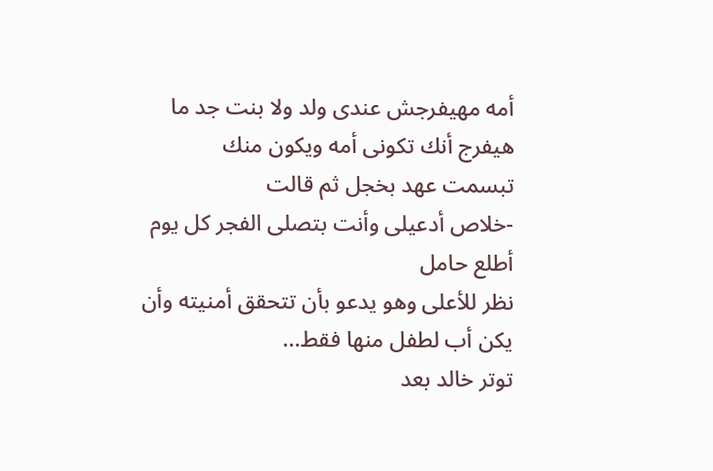أمه مهيفرجش عندى ولد ولا بنت جد ما هيفرج أنك تكونى أمه ويكون منك
تبسمت عهد بخجل ثم قالت
-خلاص أدعيلى وأنت بتصلى الفجر كل يوم أطلع حامل
نظر للأعلى وهو يدعو بأن تتحقق أمنيته وأن يكن أب لطفل منها فقط...
توتر خالد بعد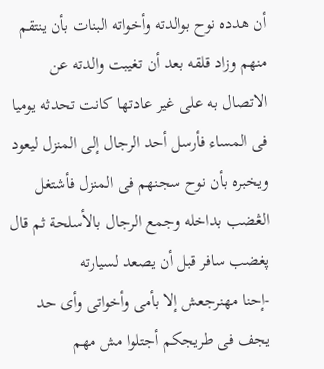أن هدده نوح بوالدته وأخواته البنات بأن ينتقم منهم وزاد قلقه بعد أن تغيبت والدته عن الاتصال به على غير عادتها كانت تحدثه يوميا فى المساء فأرسل أحد الرجال إلى المنزل ليعود ويخبره بأن نوح سجنهم فى المنزل فأشتغل الڠضب بداخله وجمع الرجال بالأسلحة ثم قال پغضب سافر قبل أن يصعد لسيارته
-إحنا مهنرجعش إلا بأمى وأخواتى وأى حد يجف فى طريجكم أجتلوا مش مهم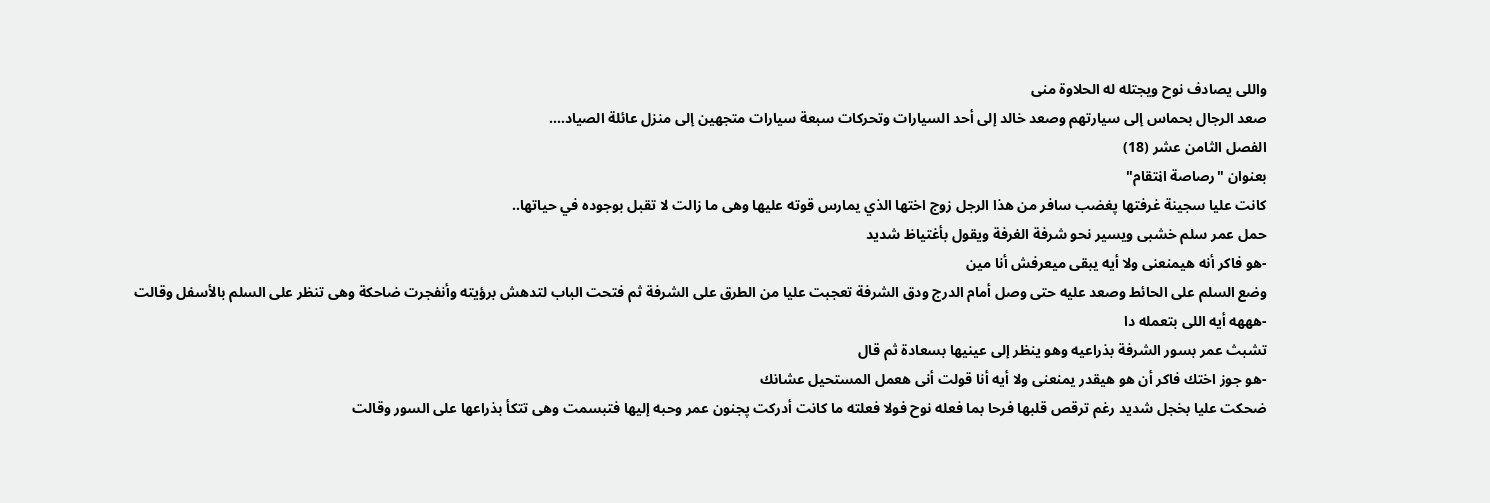واللى يصادف نوح ويجتله له الحلاوة منى
صعد الرجال بحماس إلى سيارتهم وصعد خالد إلى أحد السيارات وتحركات سبعة سيارات متجهين إلى منزل عائلة الصياد....
الفصل الثامن عشر (18)
بعنوان "رصاصة اڼتقام"
كانت عليا سجينة غرفتها پغضب سافر من هذا الرجل زوج اختها الذي يمارس قوته عليها وهى ما زالت لا تقبل بوجوده في حياتها..
حمل عمر سلم خشبى ويسير نحو شرفة الغرفة ويقول بأغتياظ شديد
-هو فاكر أنه هيمنعنى ولا أيه يبقى ميعرفش أنا مين
وضع السلم على الحائط وصعد عليه حتى وصل أمام الدرج ودق الشرفة تعجبت عليا من الطرق على الشرفة ثم فتحت الباب لتدهش برؤيته وأنفجرت ضاحكة وهى تنظر على السلم بالأسفل وقالت
-هههه أيه اللى بتعمله دا
تشبث عمر بسور الشرفة بذراعيه وهو ينظر إلى عينيها بسعادة ثم قال
-هو جوز اختك فاكر أن هو هيقدر يمنعنى ولا أيه أنا قولت أنى هعمل المستحيل عشانك
ضحكت عليا بخجل شديد رغم ترقص قلبها فرحا بما فعله نوح فولا فعلته ما كانت أدركت پجنون عمر وحبه إليها فتبسمت وهى تتكأ بذراعها على السور وقالت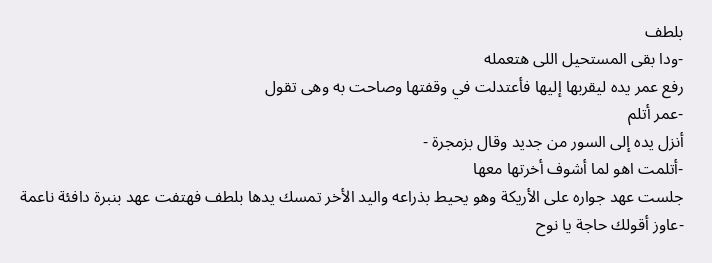بلطف
-ودا بقى المستحيل اللى هتعمله
رفع عمر يده ليقربها إليها فأعتدلت في وقفتها وصاحت به وهى تقول
-عمر أتلم
أنزل يده إلى السور من جديد وقال بزمجرة -
-أتلمت اهو لما أشوف أخرتها معها
جلست عهد جواره على الأريكة وهو يحيط بذراعه واليد الأخر تمسك يدها بلطف فهتفت عهد بنبرة دافئة ناعمة
-عاوز أقولك حاجة يا نوح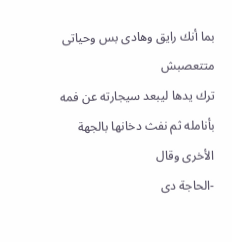بما أنك رايق وهادى بس وحياتى متتعصبش
ترك يدها ليبعد سيجارته عن فمه بأنامله ثم نفث دخانها بالجهة الأخرى وقال
-الحاجة دى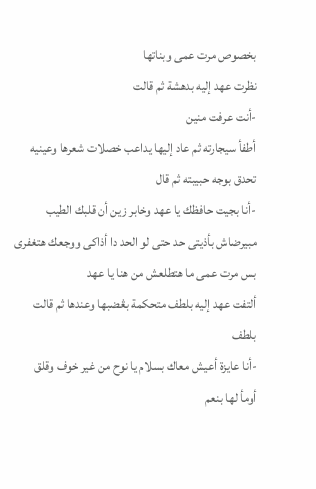بخصوص مرت عمى وبناتها
نظرت عهد إليه بدهشة ثم قالت
-أنت عرفت منين
أطفأ سيجارته ثم عاد إليها يداعب خصلات شعرها وعينيه تحدق بوجه حبيبته ثم قال
-أنا بجيت حافظك يا عهد وخابر زين أن قلبك الطيب مبيرضاش بأذيتى حد حتى لو الحد دا أذاكى ووجعك هتغفرى بس مرت عمى ما هتطلعش من هنا يا عهد
ألتفت عهد إليه بلطف متحكمة بڠضبها وعندها ثم قالت بلطف
-أنا عايزة أعيش معاك بسلام يا نوح من غير خوف وقلق
أومأ لها بنعم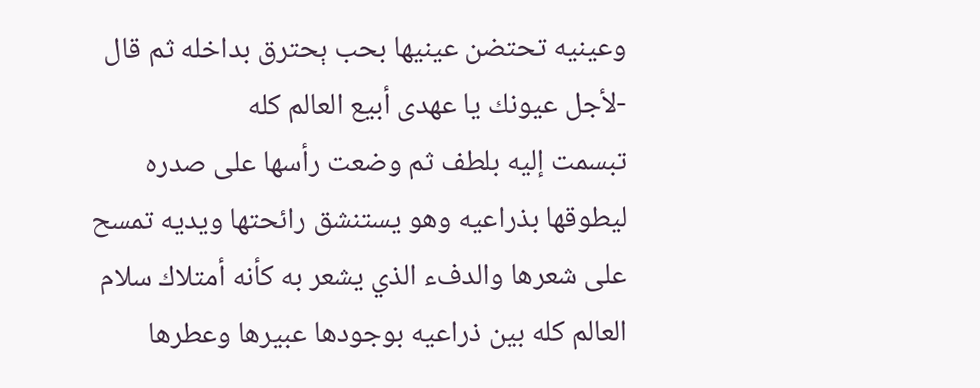وعينيه تحتضن عينيها بحب ېحترق بداخله ثم قال
-لأجل عيونك يا عهدى أبيع العالم كله
تبسمت إليه بلطف ثم وضعت رأسها على صدره ليطوقها بذراعيه وهو يستنشق رائحتها ويديه تمسح على شعرها والدفء الذي يشعر به كأنه أمتلاك سلام العالم كله بين ذراعيه بوجودها عبيرها وعطرها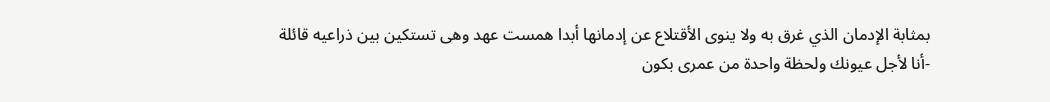بمثابة الإدمان الذي غرق به ولا ينوى الأقتلاع عن إدمانها أبدا همست عهد وهى تستكين بين ذراعيه قائلة
-أنا لأجل عيونك ولحظة واحدة من عمرى بكون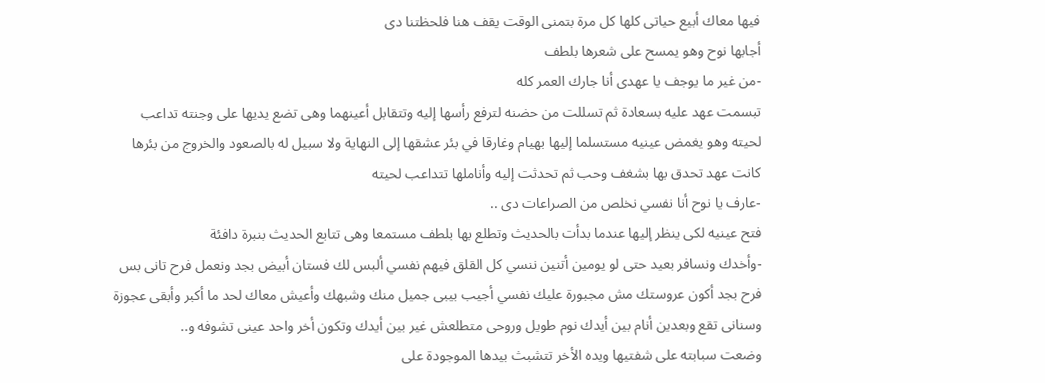فيها معاك أبيع حياتى كلها كل مرة بتمنى الوقت يقف هنا فلحظتنا دى
أجابها نوح وهو يمسح على شعرها بلطف
-من غير ما يوجف يا عهدى أنا جارك العمر كله
تبسمت عهد عليه بسعادة ثم تسللت من حضنه لترفع رأسها إليه وتتقابل أعينهما وهى تضع يديها على وجنته تداعب لحيته وهو يغمض عينيه مستسلما إليها بهيام وغارقا في بئر عشقها إلى النهاية ولا سبيل له بالصعود والخروج من بئرها كانت عهد تحدق بها بشغف وحب ثم تحدثت إليه وأناملها تتداعب لحيته
-عارف يا نوح أنا نفسي نخلص من الصراعات دى ..
فتح عينيه لكى ينظر إليها عندما بدأت بالحديث وتطلع بها بلطف مستمعا وهى تتابع الحديث بنبرة دافئة
-وأخدك ونسافر بعيد حتى لو يومين أتنين ننسي كل القلق فيهم نفسي ألبس لك فستان أبيض بجد ونعمل فرح تانى بس فرح بجد أكون عروستك مش مجبورة عليك نفسي أجيب بيبى جميل منك وشبهك وأعيش معاك لحد ما أكبر وأبقى عجوزة وسنانى تقع وبعدين أنام بين أيدك نوم طويل وروحى متطلعش غير بين أيدك وتكون أخر واحد عينى تشوفه و..
وضعت سبابته على شفتيها ويده الأخر تتشبث بيدها الموجودة على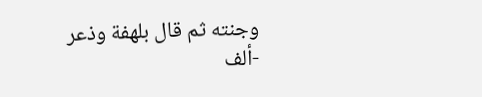وجنته ثم قال بلهفة وذعر
-ألف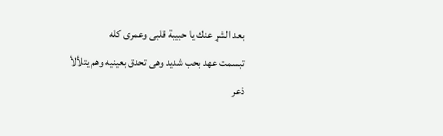بعد الشړ عنك يا حبيبة قلبى وعمرى كله
تبسمت عهد بحب شديد وهى تحدق بعينيه وهم يتلألأ ذعر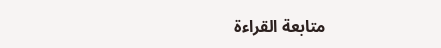متابعة القراءة